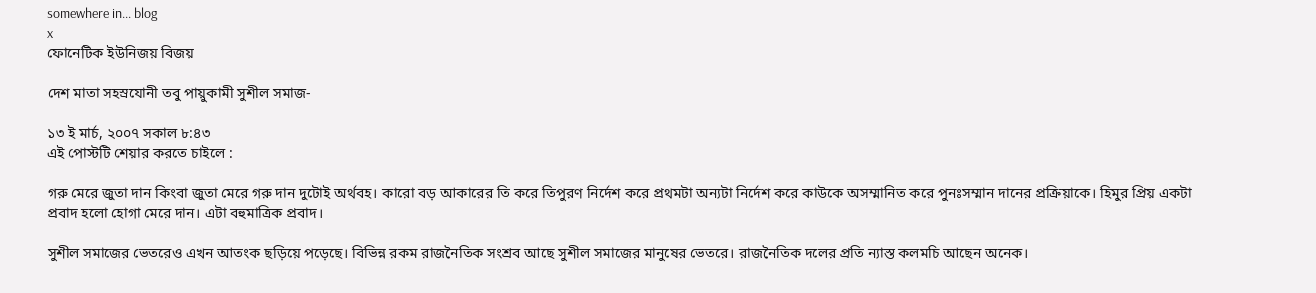somewhere in... blog
x
ফোনেটিক ইউনিজয় বিজয়

দেশ মাতা সহস্রযোনী তবু পায়ুকামী সুশীল সমাজ-

১৩ ই মার্চ, ২০০৭ সকাল ৮:৪৩
এই পোস্টটি শেয়ার করতে চাইলে :

গরু মেরে জুতা দান কিংবা জুতা মেরে গরু দান দুটোই অর্থবহ। কারো বড় আকারের তি করে তিপুরণ নির্দেশ করে প্রথমটা অন্যটা নির্দেশ করে কাউকে অসম্মানিত করে পুনঃসম্মান দানের প্রক্রিয়াকে। হিমুর প্রিয় একটা প্রবাদ হলো হোগা মেরে দান। এটা বহুমাত্রিক প্রবাদ।

সুশীল সমাজের ভেতরেও এখন আতংক ছড়িয়ে পড়েছে। বিভিন্ন রকম রাজনৈতিক সংশ্রব আছে সুশীল সমাজের মানুষের ভেতরে। রাজনৈতিক দলের প্রতি ন্যাস্ত কলমচি আছেন অনেক।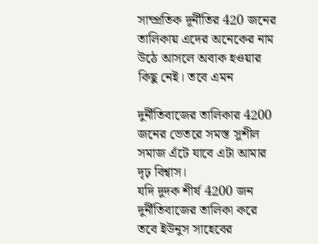সাম্প্রতিক দূর্নীতির 420 জনের তালিকায় এদের অনেকের নাম উঠে আসলে অবাক হওয়ার কিছু নেই। তবে এমন

দুর্নীতিবাজের তালিকার 4200 জনের ভেতরে সমস্ত সুশীল সমাজ এঁটে যাবে এটা আমার দৃঢ় বিশ্বাস।
যদি দুদক শীর্ষ 4200 জন দুর্নীতিবাজের তালিকা করে তবে ইউনুস সাহেবের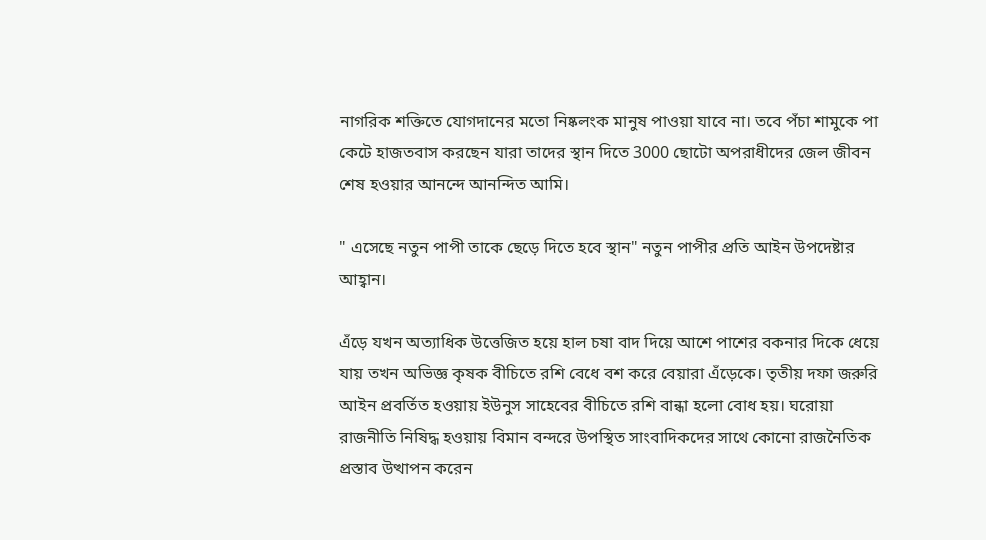নাগরিক শক্তিতে যোগদানের মতো নিষ্কলংক মানুষ পাওয়া যাবে না। তবে পঁচা শামুকে পা কেটে হাজতবাস করছেন যারা তাদের স্থান দিতে 3000 ছোটো অপরাধীদের জেল জীবন শেষ হওয়ার আনন্দে আনন্দিত আমি।

" এসেছে নতুন পাপী তাকে ছেড়ে দিতে হবে স্থান" নতুন পাপীর প্রতি আইন উপদেষ্টার আহ্বান।

এঁড়ে যখন অত্যাধিক উত্তেজিত হয়ে হাল চষা বাদ দিয়ে আশে পাশের বকনার দিকে ধেয়ে যায় তখন অভিজ্ঞ কৃষক বীচিতে রশি বেধে বশ করে বেয়ারা এঁড়েকে। তৃতীয় দফা জরুরি আইন প্রবর্তিত হওয়ায় ইউনুস সাহেবের বীচিতে রশি বান্ধা হলো বোধ হয়। ঘরোয়া রাজনীতি নিষিদ্ধ হওয়ায় বিমান বন্দরে উপস্থিত সাংবাদিকদের সাথে কোনো রাজনৈতিক প্রস্তাব উত্থাপন করেন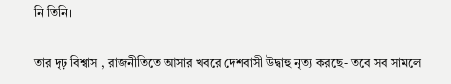নি তিনি।

তার দৃঢ় বিশ্বাস , রাজনীতিতে আসার খবরে দেশবাসী উদ্বাহু নৃত্য করছে- তবে সব সামলে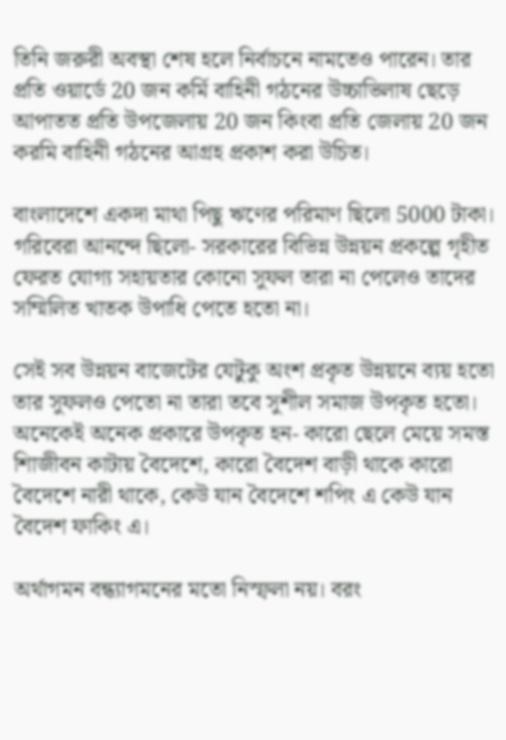তিনি জরুরী অবস্থা শেষ হলে নির্বাচনে নামতেও পারেন। তার প্রতি ওয়ার্ডে 20 জন কর্মি বাহিনী গঠনের উচ্চাভিলাষ ছেড়ে আপাতত প্রতি উপজেলায় 20 জন কিংবা প্রতি জেলায় 20 জন করমি বাহিনী গঠনের আগ্রহ প্রকাশ করা উচিত।

বাংলাদেশে একদা মাথা পিছু ঋণের পরিমাণ ছিলো 5000 টাকা। গরিবেরা আনন্দে ছিলো- সরকারের বিভিন্ন উন্নয়ন প্রকল্পে গৃহীত ফেরত যোগ্য সহায়তার কোনো সুফল তারা না পেলেও তাদের সম্মিলিত খাতক উপাধি পেতে হতো না।

সেই সব উন্নয়ন বাজেটের যেটুকু অংশ প্রকৃত উন্নয়নে ব্যয় হতো তার সুফলও পেতো না তারা তবে সুশীল সমাজ উপকৃত হতো। অনেকেই অনেক প্রকারে উপকৃত হন- কারো ছেলে মেয়ে সমস্ত শিাজীবন কাটায় বৈদেশে, কারো বৈদেশ বাড়ী থাকে কারো বৈদেশে নারী থাকে, কেউ যান বৈদেশে শপিং এ কেউ যান বৈদেশ ফাকিং এ।

অর্থাগমন বন্ধ্যাগমনের মতো নিস্ফলা নয়। বরং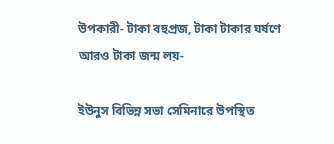উপকারী- টাকা বহুপ্রজ, টাকা টাকার ঘর্ষণে আরও টাকা জন্ম লয়-

ইউনুস বিভিন্ন সভা সেমিনারে উপস্থিত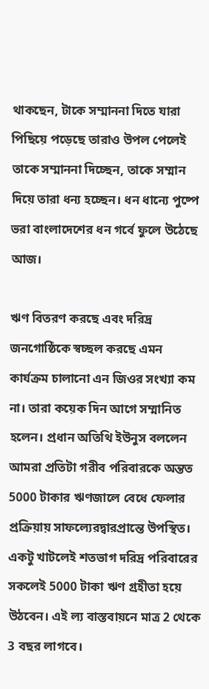থাকছেন, টাকে সম্মাননা দিতে যারা পিছিয়ে পড়েছে তারাও উপল পেলেই তাকে সম্মাননা দিচ্ছেন, তাকে সম্মান দিয়ে তারা ধন্য হচ্ছেন। ধন ধান্যে পুষ্পে ভরা বাংলাদেশের ধন গর্বে ফুলে উঠেছে আজ।

ঋণ বিতরণ করছে এবং দরিদ্র জনগোষ্ঠিকে স্বচ্ছল করছে এমন কার্যক্রম চালানো এন জিওর সংখ্যা কম না। তারা কয়েক দিন আগে সম্মানিত হলেন। প্রধান অতিথি ইউনুস বললেন আমরা প্রতিটা গরীব পরিবারকে অন্তত 5000 টাকার ঋণজালে বেধে ফেলার প্রক্রিয়ায় সাফল্যেরদ্বারপ্রান্তে উপস্থিত। একটু খাটলেই শতভাগ দরিদ্র পরিবারের সকলেই 5000 টাকা ঋণ গ্রহীতা হয়ে উঠবেন। এই ল্য বাস্তবায়নে মাত্র 2 থেকে 3 বছর লাগবে।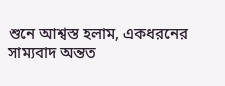শুনে আশ্বস্ত হলাম, একধরনের সাম্যবাদ অন্তত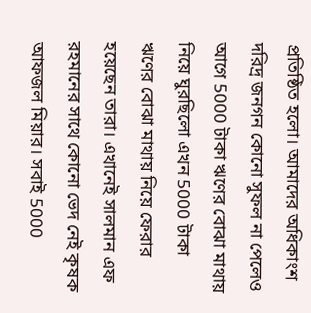প্রতিষ্ঠিত হলো। আমাদের অধিকাংশ দরিদ্র জনগন কোনো সুফল না পেলেও আগে 5000 টাকা ঋণের বোঝা মাথায় নিয়ে ঘুরছিলো এখন 5000 টাকা ঋণের বোঝা মাথায় নিয়ে ফেরার হয়েছেন তারা। এখানেই সালমান এফ রহমানের সাথে কোনো ভেদ নেই কৃষক আফজল মিয়ার। সবাই 5000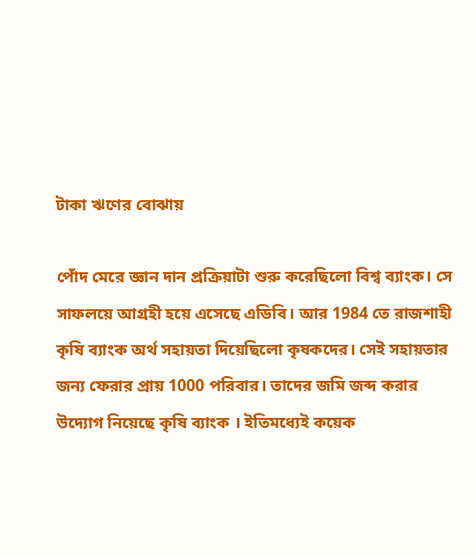টাকা ঋণের বোঝায়

পোঁদ মেরে জ্ঞান দান প্রক্রিয়াটা শুরু করেছিলো বিশ্ব ব্যাংক। সে সাফলয়ে আগ্রহী হয়ে এসেছে এডিবি। আর 1984 তে রাজশাহী কৃষি ব্যাংক অর্থ সহায়তা দিয়েছিলো কৃষকদের। সেই সহায়তার জন্য ফেরার প্রায় 1000 পরিবার। তাদের জমি জব্দ করার উদ্যোগ নিয়েছে কৃষি ব্যাংক । ইতিমধ্যেই কয়েক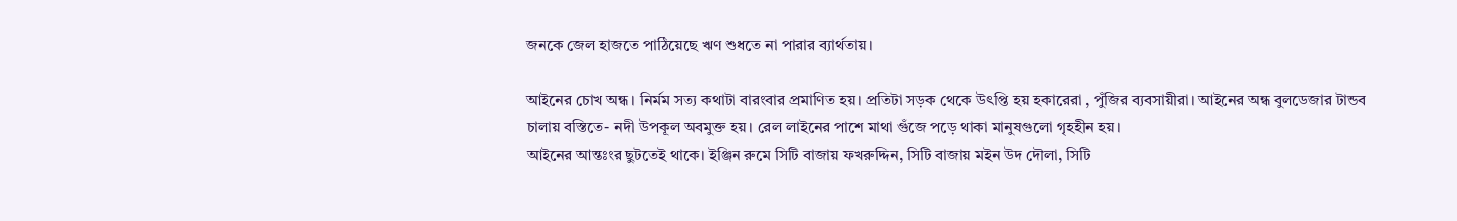জনকে জেল হাজতে পাঠিয়েছে ঋণ শুধতে না পারার ব্যার্থতায়।

আইনের চোখ অন্ধ। নির্মম সত্য কথাটা বারংবার প্রমাণিত হয়। প্রতিটা সড়ক থেকে উৎপ্তি হয় হকারেরা , পুঁজির ব্যবসায়ীরা। আইনের অন্ধ বুলডেজার টান্ডব চালায় বস্তিতে- নদী উপকূল অবমুক্ত হয়। রেল লাইনের পাশে মাথা গুঁজে পড়ে থাকা মানুষগুলো গৃহহীন হয়।
আইনের আন্তঃংর ছুটতেই থাকে। ইঞ্জিন রুমে সিটি বাজায় ফখরুদ্দিন, সিটি বাজায় মইন উদ দৌলা, সিটি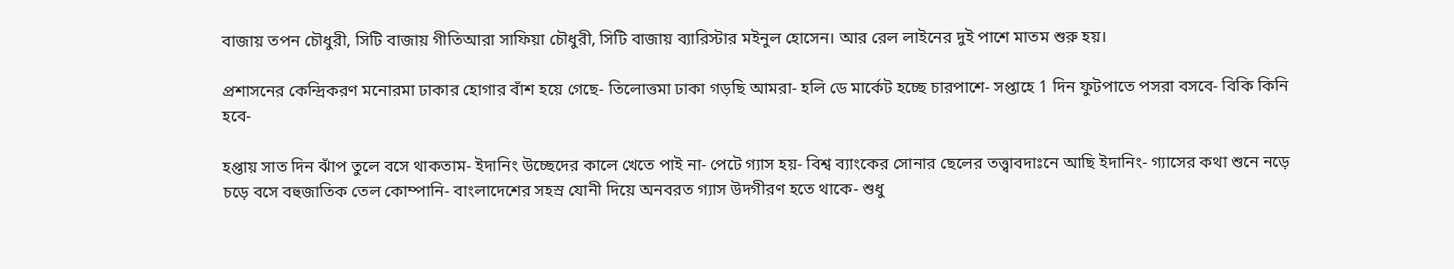বাজায় তপন চৌধুরী, সিটি বাজায় গীতিআরা সাফিয়া চৌধুরী, সিটি বাজায় ব্যারিস্টার মইনুল হোসেন। আর রেল লাইনের দুই পাশে মাতম শুরু হয়।

প্রশাসনের কেন্দ্রিকরণ মনোরমা ঢাকার হোগার বাঁশ হয়ে গেছে- তিলোত্তমা ঢাকা গড়ছি আমরা- হলি ডে মার্কেট হচ্ছে চারপাশে- সপ্তাহে 1 দিন ফুটপাতে পসরা বসবে- বিকি কিনি হবে-

হপ্তায় সাত দিন ঝাঁপ তুলে বসে থাকতাম- ইদানিং উচ্ছেদের কালে খেতে পাই না- পেটে গ্যাস হয়- বিশ্ব ব্যাংকের সোনার ছেলের তত্ত্বাবদাঃনে আছি ইদানিং- গ্যাসের কথা শুনে নড়ে চড়ে বসে বহুজাতিক তেল কোম্পানি- বাংলাদেশের সহস্র যোনী দিয়ে অনবরত গ্যাস উদগীরণ হতে থাকে- শুধু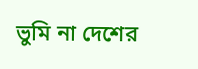ভুমি না দেশের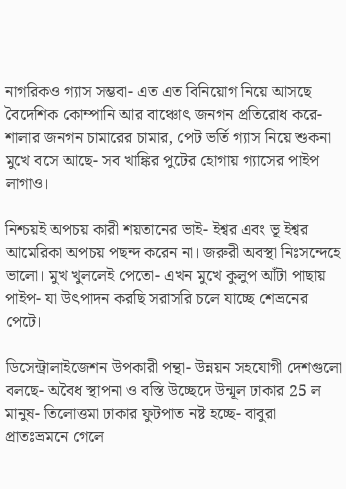নাগরিকও গ্যাস সম্ভবা- এত এত বিনিয়োগ নিয়ে আসছে বৈদেশিক কোম্পানি আর বাঞ্চোৎ জনগন প্রতিরোধ করে- শালার জনগন চামারের চামার, পেট ভর্তি গ্যাস নিয়ে শুকনা মুখে বসে আছে- সব খাঙ্কির পুটের হোগায় গ্যাসের পাইপ লাগাও।

নিশ্চয়ই অপচয় কারী শয়তানের ভাই- ইশ্বর এবং ভূ ইশ্বর আমেরিকা অপচয় পছন্দ করেন না। জরুরী অবস্থা নিঃসন্দেহে ভালো। মুখ খুললেই পেতো- এখন মুখে কুলুপ আঁটা পাছায় পাইপ- যা উৎপাদন করছি সরাসরি চলে যাচ্ছে শেভ্রনের পেটে।

ডিসেন্ট্রালাইজেশন উপকারী পন্থা- উন্নয়ন সহযোগী দেশগুলো বলছে- অবৈধ স্থাপনা ও বস্তি উচ্ছেদে উন্মূল ঢাকার 25 ল মানুষ- তিলোত্তমা ঢাকার ফুটপাত নষ্ট হচ্ছে- বাবুরা প্রাতঃভ্রমনে গেলে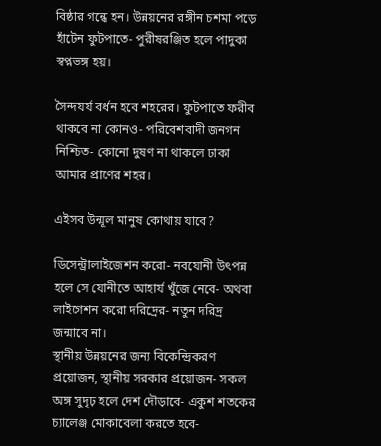বিষ্ঠার গন্ধে হন। উন্নয়নের রঙ্গীন চশমা পড়ে হাঁটেন ফুটপাতে- পুরীষরঞ্জিত হলে পাদুকা স্বপ্নভঙ্গ হয়।

সৈন্দযর্য বর্ধন হবে শহরের। ফুটপাতে ফরীব থাকবে না কোনও- পরিবেশবাদী জনগন নিশ্চিত- কোনো দুষণ না থাকলে ঢাকা আমার প্রাণের শহর।

এইসব উন্মূল মানুষ কোথায় যাবে?

ডিসেন্ট্রালাইজেশন করো- নবযোনী উৎপন্ন হলে সে যোনীতে আহার্য খুঁজে নেবে- অথবা লাইগেশন করো দরিদ্রের- নতুন দরিদ্র জন্মাবে না।
স্থানীয় উন্নয়নের জন্য বিকেন্দ্রিকরণ প্রয়োজন, স্থানীয় সরকার প্রয়োজন- সকল অঙ্গ সুদৃঢ় হলে দেশ দৌড়াবে- একুশ শতকের চ্যালেঞ্জ মোকাবেলা করতে হবে-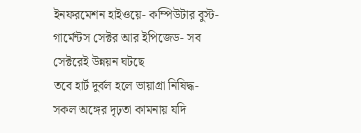ইনফরমেশন হাইওয়ে- কম্পিউটার বুস্ট- গার্মেন্টস সেক্টর আর ইপিজেড- সব সেক্টরেই উন্নয়ন ঘটছে
তবে হার্ট দুর্বল হলে ভায়াগ্রা নিষিদ্ধ- সকল অঙ্গের দৃঢ়তা কামনায় যদি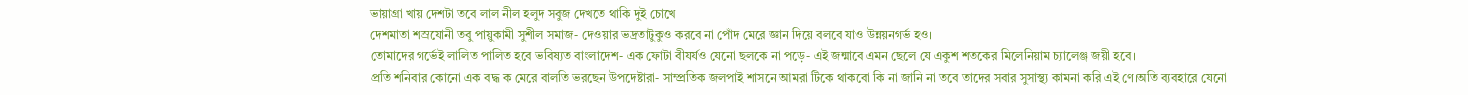ভায়াগ্রা খায় দেশটা তবে লাল নীল হলুদ সবুজ দেখতে থাকি দুই চোখে
দেশমাতা শস্রযোনী তবু পায়ুকামী সুশীল সমাজ- দেওয়ার ভদ্রতাটুকুও করবে না পোঁদ মেরে জ্ঞান দিয়ে বলবে যাও উন্নয়নগর্ভ হও।
তোমাদের গর্ভেই লালিত পালিত হবে ভবিষ্যত বাংলাদেশ- এক ফোটা বীযর্যও যেনো ছলকে না পড়ে- এই জন্মাবে এমন ছেলে যে একুশ শতকের মিলেনিয়াম চ্যালেঞ্জ জয়ী হবে।
প্রতি শনিবার কোনো এক বদ্ধ ক মেরে বালতি ভরছেন উপদেষ্টারা- সাম্প্রতিক জলপাই শাসনে আমরা টিকে থাকবো কি না জানি না তবে তাদের সবার সুসাস্থ্য কামনা করি এই ণে।অতি ব্যবহারে যেনো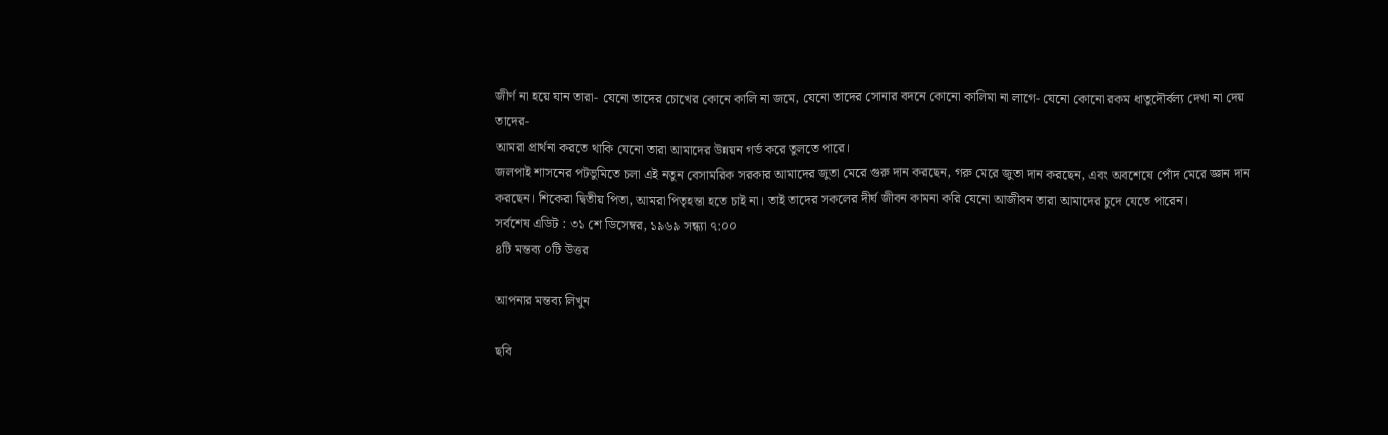জীর্ণ না হয়ে যান তারা- যেনো তাদের চোখের কোনে কালি না জমে, যেনো তাদের সোনার বদনে কোনো কালিমা না লাগে- যেনো কোনো রকম ধাতুদৌর্বল্য দেখা না দেয় তাদের-
আমরা প্রার্থনা করতে থাকি যেনো তারা আমাদের উন্নয়ন গর্ভ করে তুলতে পারে।
জলপাই শাসনের পটভুমিতে চলা এই নতুন বেসামরিক সরকার আমাদের জুতা মেরে গুরু দান করছেন, গরু মেরে জুতা দান করছেন, এবং অবশেষে পোঁদ মেরে জ্ঞান দান করছেন। শিকেরা দ্বিতীয় পিতা, আমরা পিতৃহন্তা হতে চাই না। তাই তাদের সকলের দীর্ঘ জীবন কামনা করি যেনো আজীবন তারা আমাদের চুদে যেতে পারেন।
সর্বশেষ এডিট : ৩১ শে ডিসেম্বর, ১৯৬৯ সন্ধ্যা ৭:০০
৪টি মন্তব্য ০টি উত্তর

আপনার মন্তব্য লিখুন

ছবি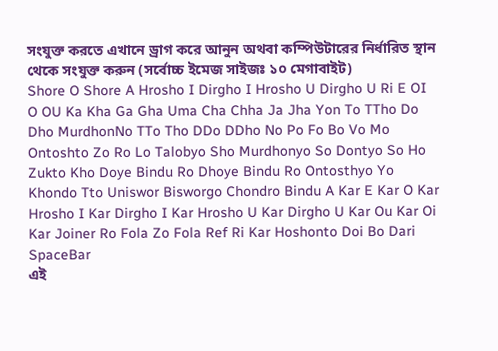সংযুক্ত করতে এখানে ড্রাগ করে আনুন অথবা কম্পিউটারের নির্ধারিত স্থান থেকে সংযুক্ত করুন (সর্বোচ্চ ইমেজ সাইজঃ ১০ মেগাবাইট)
Shore O Shore A Hrosho I Dirgho I Hrosho U Dirgho U Ri E OI O OU Ka Kha Ga Gha Uma Cha Chha Ja Jha Yon To TTho Do Dho MurdhonNo TTo Tho DDo DDho No Po Fo Bo Vo Mo Ontoshto Zo Ro Lo Talobyo Sho Murdhonyo So Dontyo So Ho Zukto Kho Doye Bindu Ro Dhoye Bindu Ro Ontosthyo Yo Khondo Tto Uniswor Bisworgo Chondro Bindu A Kar E Kar O Kar Hrosho I Kar Dirgho I Kar Hrosho U Kar Dirgho U Kar Ou Kar Oi Kar Joiner Ro Fola Zo Fola Ref Ri Kar Hoshonto Doi Bo Dari SpaceBar
এই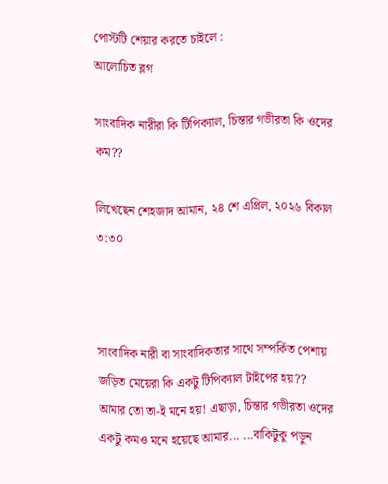পোস্টটি শেয়ার করতে চাইলে :
আলোচিত ব্লগ

সাংবাদিক নারীরা কি টিপিক্যাল, চিন্তার গভীরতা কি ওদের কম??

লিখেছেন শেহজাদ আমান, ২৪ শে এপ্রিল, ২০২৬ বিকাল ৩:৩০



সাংবাদিক নারী বা সাংবাদিকতার সাথে সম্পর্কিত পেশায় জড়িত মেয়েরা কি একটু টিপিক্যাল টাইপের হয়??
আমার তো তা-ই মনে হয়! এছাড়া, চিন্তার গভীরতা ওদের একটু কমও মনে হয়েছে আমার... ...বাকিটুকু পড়ুন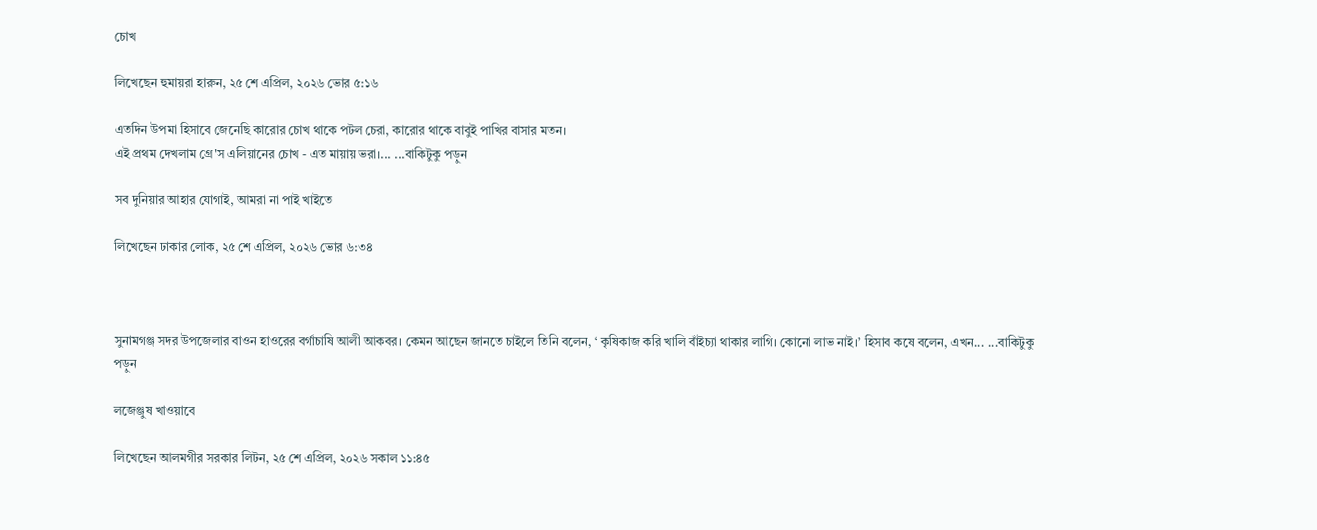চোখ

লিখেছেন হুমায়রা হারুন, ২৫ শে এপ্রিল, ২০২৬ ভোর ৫:১৬

এতদিন উপমা হিসাবে জেনেছি কারোর চোখ থাকে পটল চেরা, কারোর থাকে বাবুই পাখির বাসার মতন।
এই প্রথম দেখলাম গ্রে'স এলিয়ানের চোখ - এত মায়ায় ভরা।... ...বাকিটুকু পড়ুন

সব দুনিয়ার আহার যোগাই, আমরা না পাই খাইতে

লিখেছেন ঢাকার লোক, ২৫ শে এপ্রিল, ২০২৬ ভোর ৬:৩৪



সুনামগঞ্জ সদর উপজেলার বাওন হাওরের বর্গাচাষি আলী আকবর। কেমন আছেন জানতে চাইলে তিনি বলেন, ‘ কৃষিকাজ করি খালি বাঁইচ্যা থাকার লাগি। কোনো লাভ নাই।’ হিসাব কষে বলেন, এখন... ...বাকিটুকু পড়ুন

লজেঞ্জুষ খাওয়াবে

লিখেছেন আলমগীর সরকার লিটন, ২৫ শে এপ্রিল, ২০২৬ সকাল ১১:৪৫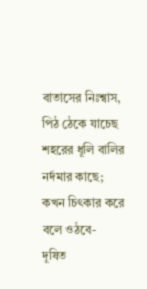বাতাসের নিঃশ্বাস, পিঠ ঠেকে যাচেছ
শহরের ধূলি বালির নর্দমার কাছে;
কখন চিৎকার করে বলে ওঠবে-
দূষিত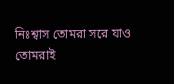নিঃশ্বাস তোমরা সরে যাও
তোমরাই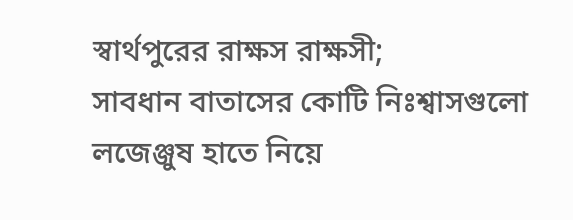স্বার্থপুরের রাক্ষস রাক্ষসী;
সাবধান বাতাসের কোটি নিঃশ্বাসগুলো
লজেঞ্জুষ হাতে নিয়ে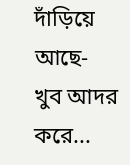দাঁড়িয়ে আছে-
খুব আদর করে...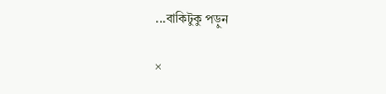...বাকিটুকু পড়ুন

×